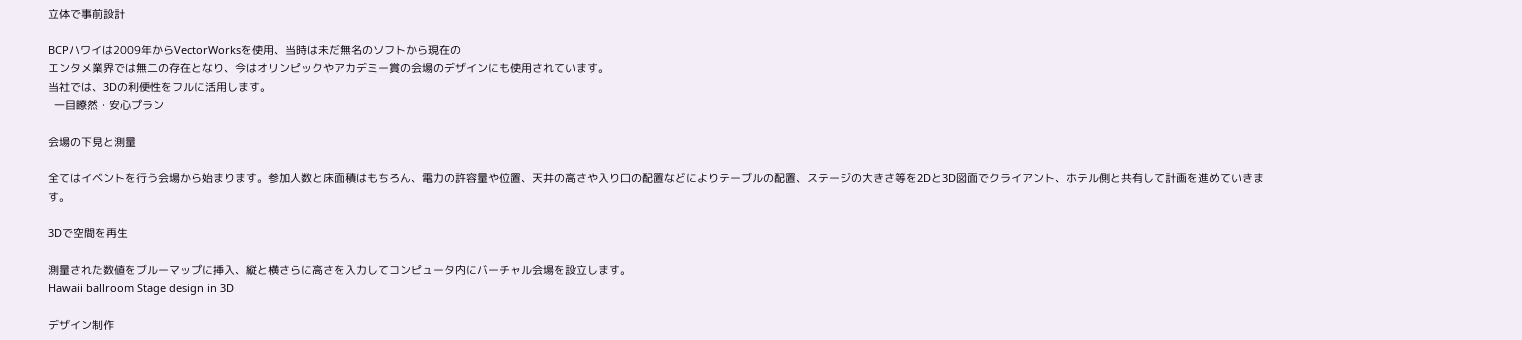立体で事前設計

BCPハワイは2009年からVectorWorksを使用、当時は未だ無名のソフトから現在の
エンタメ業界では無二の存在となり、今はオリンピックやアカデミー賞の会場のデザインにも使用されています。
当社では、3Dの利便性をフルに活用します。
  一目瞭然・安心プラン

会場の下見と測量

全てはイベントを行う会場から始まります。参加人数と床面積はもちろん、電力の許容量や位置、天井の高さや入り口の配置などによりテーブルの配置、ステージの大きさ等を2Dと3D図面でクライアント、ホテル側と共有して計画を進めていきます。

3Dで空間を再生

測量された数値をブルーマップに挿入、縦と横さらに高さを入力してコンピュータ内にバーチャル会場を設立します。
Hawaii ballroom Stage design in 3D

デザイン制作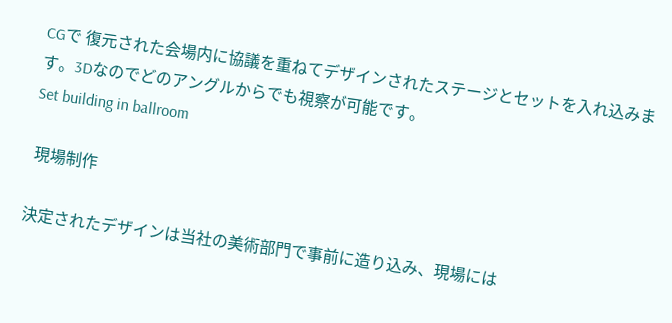CGで 復元された会場内に協議を重ねてデザインされたステージとセットを入れ込みます。3Dなのでどのアングルからでも視察が可能です。
Set building in ballroom

 現場制作

決定されたデザインは当社の美術部門で事前に造り込み、現場には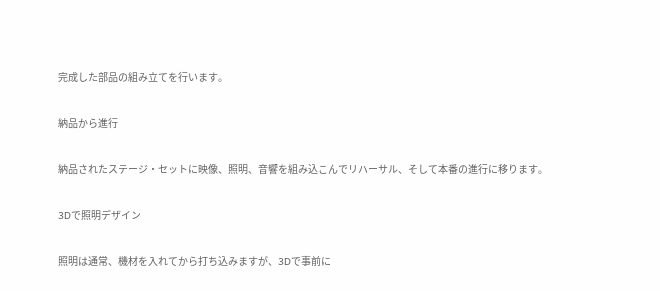完成した部品の組み立てを行います。

納品から進行

納品されたステージ・セットに映像、照明、音響を組み込こんでリハーサル、そして本番の進行に移ります。

3Dで照明デザイン

照明は通常、機材を入れてから打ち込みますが、3Dで事前に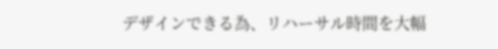デザインできる為、リハーサル時間を大幅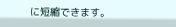に短縮できます。